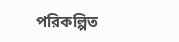পরিকল্পিত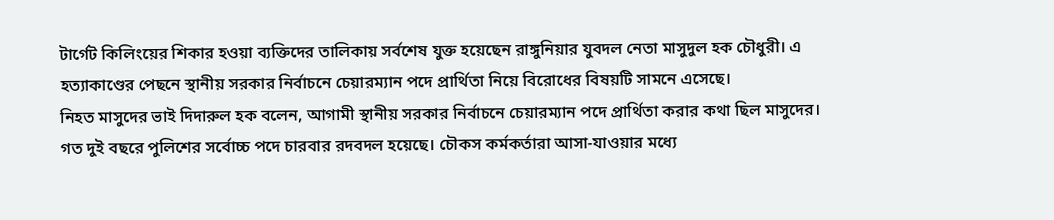টার্গেট কিলিংয়ের শিকার হওয়া ব্যক্তিদের তালিকায় সর্বশেষ যুক্ত হয়েছেন রাঙ্গুনিয়ার যুবদল নেতা মাসুদুল হক চৌধুরী। এ হত্যাকাণ্ডের পেছনে স্থানীয় সরকার নির্বাচনে চেয়ারম্যান পদে প্রার্থিতা নিয়ে বিরোধের বিষয়টি সামনে এসেছে।
নিহত মাসুদের ভাই দিদারুল হক বলেন, আগামী স্থানীয় সরকার নির্বাচনে চেয়ারম্যান পদে প্রার্থিতা করার কথা ছিল মাসুদের।
গত দুই বছরে পুলিশের সর্বোচ্চ পদে চারবার রদবদল হয়েছে। চৌকস কর্মকর্তারা আসা-যাওয়ার মধ্যে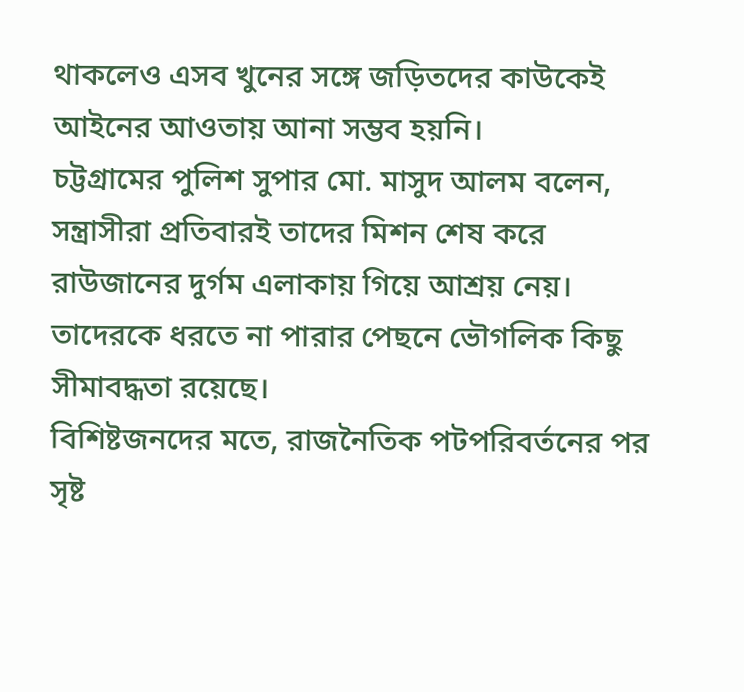থাকলেও এসব খুনের সঙ্গে জড়িতদের কাউকেই আইনের আওতায় আনা সম্ভব হয়নি।
চট্টগ্রামের পুলিশ সুপার মো. মাসুদ আলম বলেন, সন্ত্রাসীরা প্রতিবারই তাদের মিশন শেষ করে রাউজানের দুর্গম এলাকায় গিয়ে আশ্রয় নেয়। তাদেরকে ধরতে না পারার পেছনে ভৌগলিক কিছু সীমাবদ্ধতা রয়েছে।
বিশিষ্টজনদের মতে, রাজনৈতিক পটপরিবর্তনের পর সৃষ্ট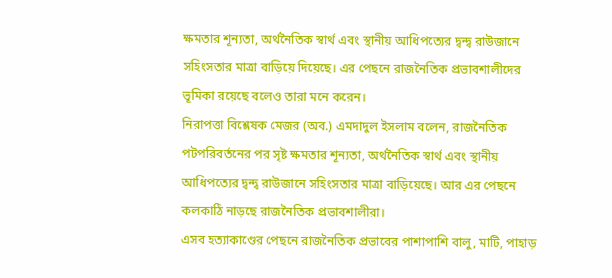ক্ষমতার শূন্যতা, অর্থনৈতিক স্বার্থ এবং স্থানীয় আধিপত্যের দ্বন্দ্ব রাউজানে সহিংসতার মাত্রা বাড়িয়ে দিয়েছে। এর পেছনে রাজনৈতিক প্রভাবশালীদের ভূমিকা রয়েছে বলেও তারা মনে করেন।
নিরাপত্তা বিশ্লেষক মেজর (অব.) এমদাদুল ইসলাম বলেন, রাজনৈতিক পটপরিবর্তনের পর সৃষ্ট ক্ষমতার শূন্যতা, অর্থনৈতিক স্বার্থ এবং স্থানীয় আধিপত্যের দ্বন্দ্ব রাউজানে সহিংসতার মাত্রা বাড়িয়েছে। আর এর পেছনে কলকাঠি নাড়ছে রাজনৈতিক প্রভাবশালীরা।
এসব হত্যাকাণ্ডের পেছনে রাজনৈতিক প্রভাবের পাশাপাশি বালু, মাটি, পাহাড়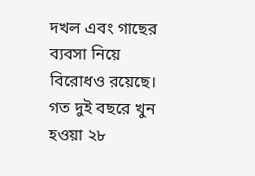দখল এবং গাছের ব্যবসা নিয়ে বিরোধও রয়েছে। গত দুই বছরে খুন হওয়া ২৮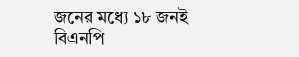জনের মধ্যে ১৮ জনই বিএনপি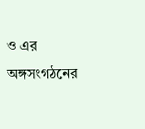ও এর অঙ্গসংগঠনের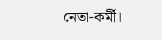নেতা-কর্মী।